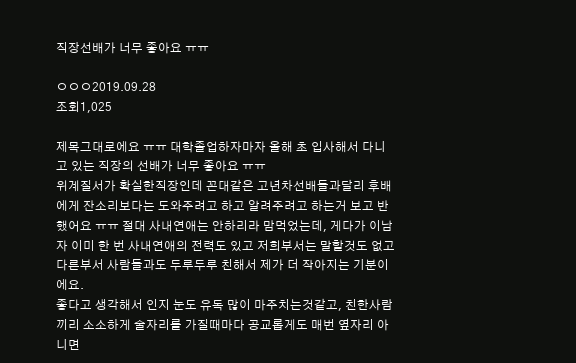직장선배가 너무 좋아요 ㅠㅠ

ㅇㅇㅇ2019.09.28
조회1,025

제목그대로에요 ㅠㅠ 대학졸업하자마자 올해 초 입사해서 다니고 있는 직장의 선배가 너무 좋아요 ㅠㅠ
위계질서가 확실한직장인데 꼰대같은 고년차선배들과달리 후배에게 잔소리보다는 도와주려고 하고 알려주려고 하는거 보고 반했어요 ㅠㅠ 절대 사내연애는 안하리라 맘먹었는데, 게다가 이남자 이미 한 번 사내연애의 전력도 있고 저희부서는 말할것도 없고 다른부서 사람들과도 두루두루 친해서 제가 더 작아지는 기분이에요.
좋다고 생각해서 인지 눈도 유독 많이 마주치는것같고, 친한사람끼리 소소하게 술자리를 가질때마다 공교롭게도 매번 옆자리 아니면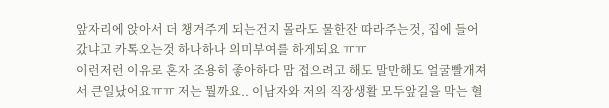앞자리에 앉아서 더 챙겨주게 되는건지 몰라도 물한잔 따라주는것, 집에 들어갔냐고 카톡오는것 하나하나 의미부여를 하게되요 ㅠㅠ
이런저런 이유로 혼자 조용히 좋아하다 맘 접으려고 해도 말만해도 얼굴빨개져서 큰일났어요ㅠㅠ 저는 뭘까요.. 이남자와 저의 직장생활 모두앞길을 막는 혈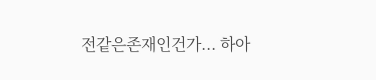전같은존재인건가... 하아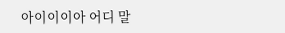아이이이아 어디 말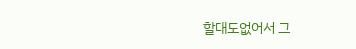할대도없어서 그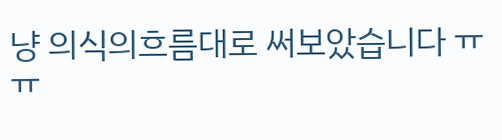냥 의식의흐름대로 써보았습니다 ㅠㅠ